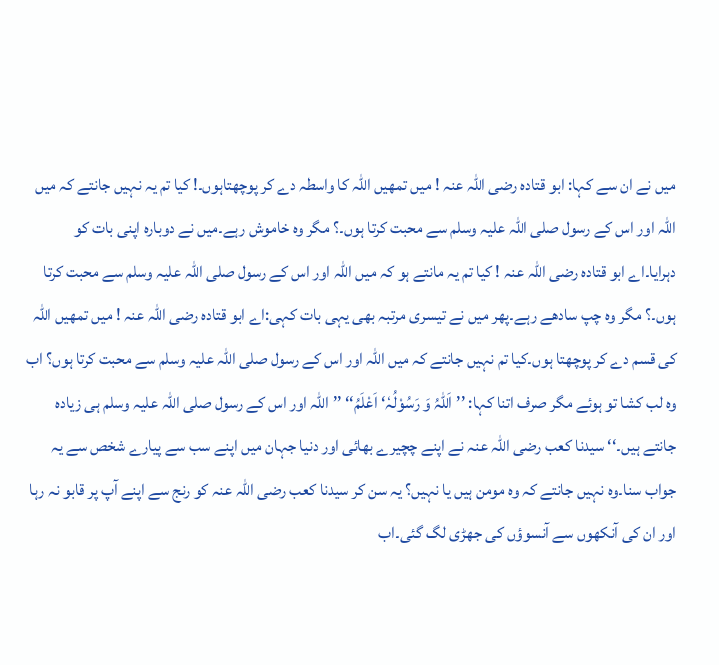میں نے ان سے کہا: ابو قتادہ رضی اللہ عنہ ! میں تمھیں اللہ کا واسطہ دے کر پوچھتاہوں۔! کیا تم یہ نہیں جانتے کہ میں اللہ اور اس کے رسول صلی اللہ علیہ وسلم سے محبت کرتا ہوں۔؟ مگر وہ خاموش رہے۔میں نے دوبارہ اپنی بات کو دہرایا۔اے ابو قتادہ رضی اللہ عنہ ! کیا تم یہ مانتے ہو کہ میں اللہ اور اس کے رسول صلی اللہ علیہ وسلم سے محبت کرتا ہوں۔؟ مگر وہ چپ سادھے رہے۔پھر میں نے تیسری مرتبہ بھی یہی بات کہی:اے ابو قتادہ رضی اللہ عنہ ! میں تمھیں اللہ کی قسم دے کر پوچھتا ہوں۔کیا تم نہیں جانتے کہ میں اللہ اور اس کے رسول صلی اللہ علیہ وسلم سے محبت کرتا ہوں؟ اب وہ لب کشا تو ہوئے مگر صرف اتنا کہا: ’’اَللّٰہُ وَ رَسُوْلُہٗ‘ اَعْلَمُ‘‘ ’’اللہ اور اس کے رسول صلی اللہ علیہ وسلم ہی زیادہ جانتے ہیں۔‘‘ سیدنا کعب رضی اللہ عنہ نے اپنے چچیرے بھائی اور دنیا جہان میں اپنے سب سے پیارے شخص سے یہ جواب سنا۔وہ نہیں جانتے کہ وہ مومن ہیں یا نہیں؟ یہ سن کر سیدنا کعب رضی اللہ عنہ کو رنج سے اپنے آپ پر قابو نہ رہا اور ان کی آنکھوں سے آنسوؤں کی جھڑی لگ گئی۔اب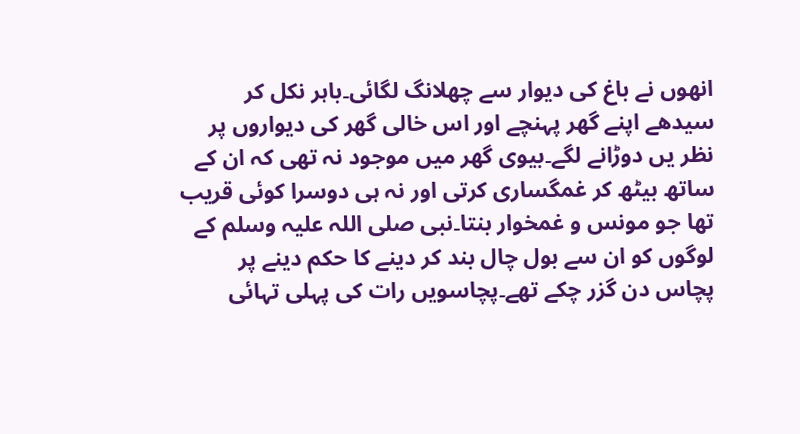انھوں نے باغ کی دیوار سے چھلانگ لگائی۔باہر نکل کر سیدھے اپنے گھر پہنچے اور اس خالی گھر کی دیواروں پر نظر یں دوڑانے لگے۔بیوی گھر میں موجود نہ تھی کہ ان کے ساتھ بیٹھ کر غمگساری کرتی اور نہ ہی دوسرا کوئی قریب تھا جو مونس و غمخوار بنتا۔نبی صلی اللہ علیہ وسلم کے لوگوں کو ان سے بول چال بند کر دینے کا حکم دینے پر پچاس دن گزر چکے تھے۔پچاسویں رات کی پہلی تہائی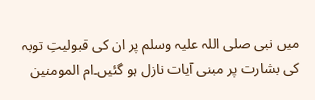میں نبی صلی اللہ علیہ وسلم پر ان کی قبولیتِ توبہ کی بشارت پر مبنی آیات نازل ہو گئیں۔ام المومنین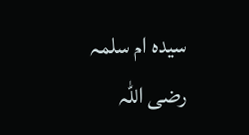سیدہ ام سلمہ رضی اللہ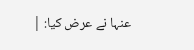عنہا نے عرض کیا: |